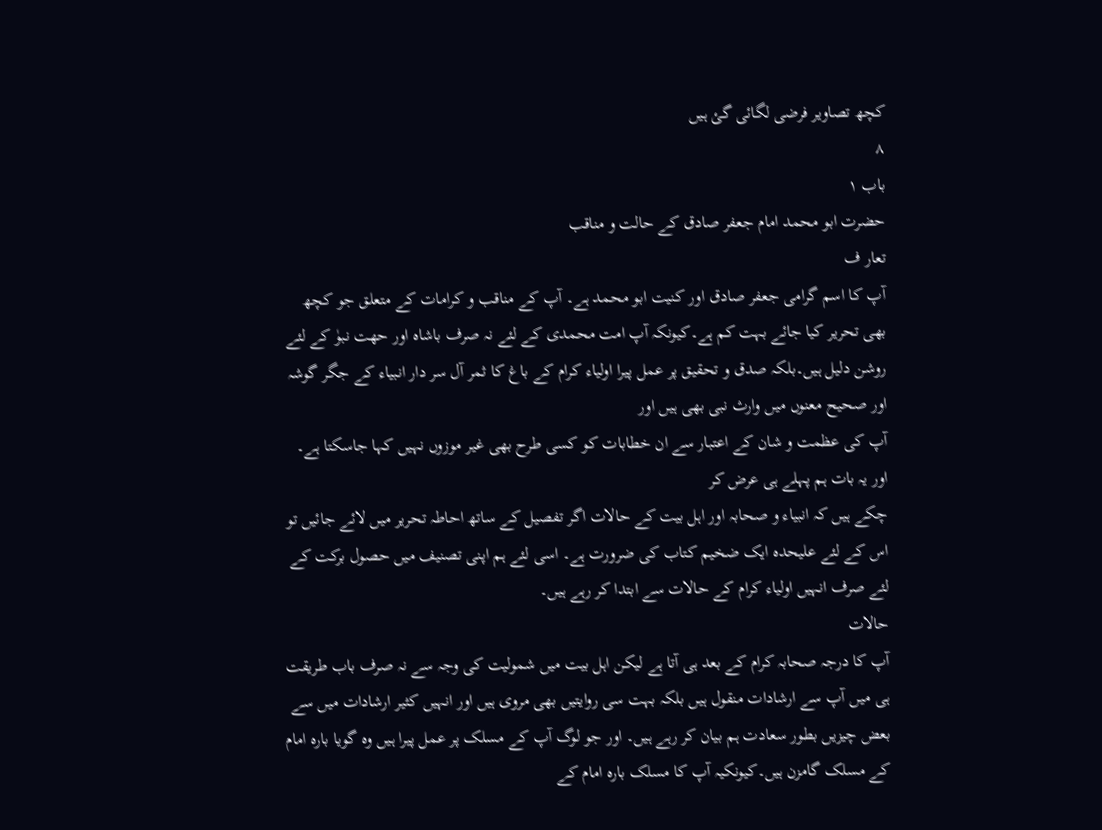کچھ تصاویر فرضی لگائی گئ ہیں
۸
باب ۱
حضرت ابو محمد امام جعفر صادق کے حالت و مناقب
تعار ف
آپ کا اسم گرامی جعفر صادق اور کنیت ابو محمد ہے۔ آپ کے مناقب و کرامات کے متعلق جو کچھ بھی تحریر کیا جائے بہت کم ہے۔کیونکہ آپ امت محمدی کے لئے نہ صرف باشاہ اور حھت نبوٰ کے لئے روشن دلیل ہیں۔بلکہ صدق و تحقیق پر عمل پیرا اولیاء کرام کے باغ کا ثمر آل سر دار انبیاء کے جگر گوشہ اور صحیح معنوں میں وارث نبی بھی ہیں اور
آپ کی عظمت و شان کے اعتبار سے ان خطابات کو کسی طرح بھی غیر موزوں نہیں کہا جاسکتا ہے۔ اور یہ بات ہم پہلے ہی عرض کر
چکے ہیں کہ انبیاء و صحابہ اور اہل بیت کے حالات اگر تفصیل کے ساتھ احاطہ تحریر میں لائے جائیں تو اس کے لئے علیحدہ ایک ضخیم کتاب کی ضرورت ہے۔ اسی لئے ہم اپنی تصنیف میں حصول برکت کے لئے صرف انہیں اولیاء کرام کے حالات سے ابتدا کر رہے ہیں۔
حالات
آپ کا درجہ صحابہ کرام کے بعد ہی آتا ہے لیکن اہل بیت میں شمولیت کی وجہ سے نہ صرف باب طریقت ہی میں آپ سے ارشادات منقول ہیں بلکہ بہت سی روایتیں بھی مروی ہیں اور انہیں کثیر ارشادات میں سے بعض چیزیں بطور سعادت ہم بیان کر رہے ہیں۔ اور جو لوگ آپ کے مسلک پر عمل پیرا ہیں وہ گویا بارہ امام کے مسلک گامزن ہیں۔کیونکیہ آپ کا مسلک بارہ امام کے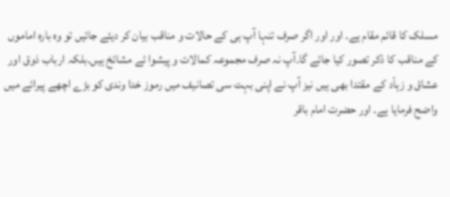مسلک کا قائم مقام ہے۔ اور اور اگر صرف تنہا آپ ہی کے حالات و مناقب بیان کر دیئے جائیں تو وہ بارہ اماموں کے مناقب کا ذکر تصور کیا جائے گا۔آپ نہ صرف مجموعہ کمالات و پیشوا ئے مشائخ ہیں۔بلکہ ارباب ذوق اور عشاق و زہاّد کے مقتدا بھی ہیں نیز آپ نے اپنی بہت سی تصانیف میں رموز خدا وندی کو بڑے اچھے پیرائے میں واضح فرمایا ہے۔ اور حضرت امام باقر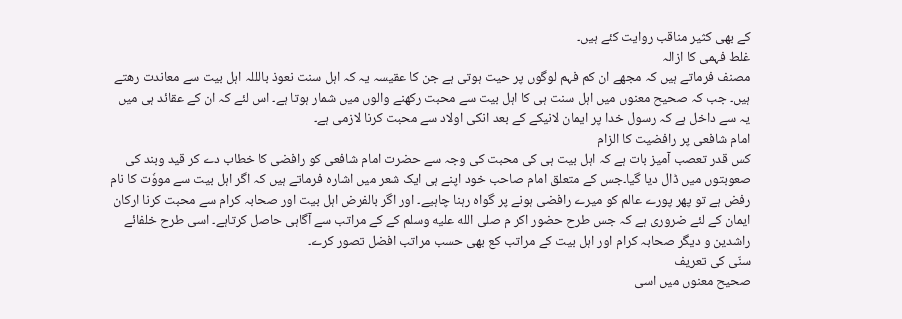کے بھی کثیر مناقب روایت کئے ہیں۔
غلط فہمی کا ازالہ
مصنف فرماتے ہیں کہ مجھے ان کم فہم لوگوں پر حیت ہوتی ہے جن کا عقیسہ یہ کہ اہل سنت نعوذ بالللہ اہل بیت سے معاندت رھتے ہیں۔ جب کہ صحیح معنوں میں اہل سنت ہی کا اہل بیت سے محبت رکھنے والوں میں شمار ہوتا ہے۔ اس لئے کہ ان کے عقائد ہی میں یہ سے داخل ہے کہ رسول خدا پر ایمان لانیکے کے بعد انکی اولاد سے محبت کرنا لازمی ہے۔
امام شافعی پر رافضیت کا الزام
کس قدر تعصب آمیز بات ہے کہ اہل بیت ہی کی محبت کی وجہ سے حضرت امام شافعی کو رافضی کا خطاب دے کر قید وبند کی صعوبتوں میں ڈال دیا گیا۔جس کے متعلق امام صاحب خود اپنے ہی ایک شعر میں اشارہ فرماتے ہیں کہ اگر اہل بیت سے مووٗت کا نام رفض ہے تو پھر پورے عالم کو میرے رافضی ہونے پر گواہ رہنا چاہیے۔ اور اگر بالفرض اہل بیت اور صحابہ کرام سے محبت کرنا ارکان ایمان کے لئے ضروری ہے کہ جس طرح حضور اکر م صلى الله عليه وسلم کے کے مراتب سے آگاہی حاصل کرتاہے۔ اسی طرح خلفائے راشدین و دیگر صحابہ کرام اور اہل بیت کے مراتب کع بھی حسب مراتب افضل تصور کرے۔
سنّی کی تعریف
صحیح معنوں میں اسی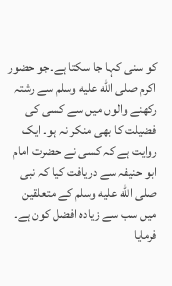کو سنی کہا جا سکتا ہے۔جو حضور اکرم صلى الله عليه وسلم سے رشتہ رکھنے والوں میں سے کسی کی فضیلت کا بھی منکر نہ ہو۔ ایک روایت ہے کہ کسی نے حضرت امام ابو حنیفہ سے دریافت کیا کہ نبی صلى الله عليه وسلم کے متعلقین میں سب سے زیادہ افضل کون ہے۔ فرمایا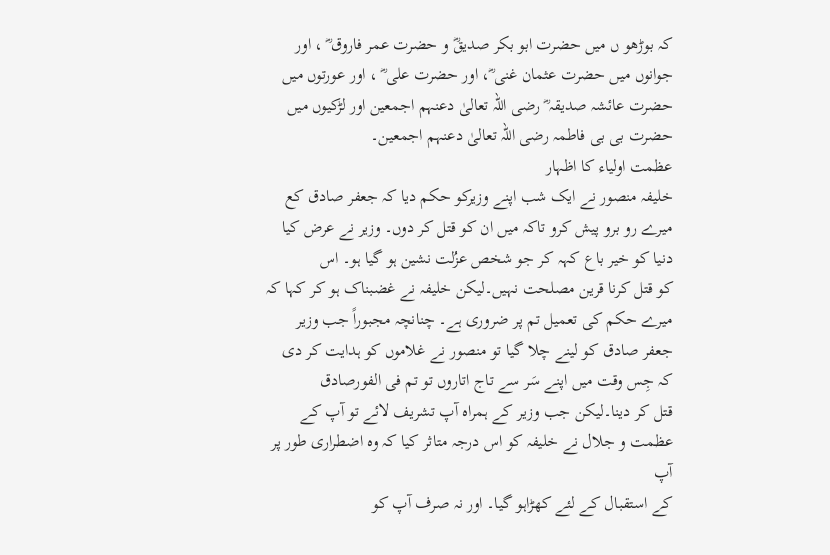کہ بوڑھو ں میں حضرت ابو بکر صدیقؓ و حضرت عمر فاروق ؓ ، اور جوانوں میں حضرت عثمان غنی ؓ، اور حضرت علی ؓ ، اور عورتوں میں حضرت عائشہ صدیقہ ؓ رضی اللہ تعالیٰ دعنہم اجمعین اور لڑکیوں میں حضرت بی بی فاطمہ رضی اللہ تعالیٰ دعنہم اجمعین۔
عظمت اولیاء کا اظہار
خلیفہ منصور نے ایک شب اپنے وزیرکو حکم دیا کہ جعفر صادق کع میرے رو برو پیش کرو تاکہ میں ان کو قتل کر دوں۔ وزیر نے عرض کیا دنیا کو خیر باع کہہ کر جو شخص عزُلت نشین ہو گیا ہو۔ اس
کو قتل کرنا قرین مصلحت نہیں۔لیکن خلیفہ نے غضبناک ہو کر کہا کہ میرے حکم کی تعمیل تم پر ضروری ہے۔ چنانچہ مجبوراً جب وزیر
جعفر صادق کو لینے چلا گیا تو منصور نے غلاموں کو ہدایت کر دی کہ جِس وقت میں اپنے سَر سے تاج اتاروں تو تم فی الفورصادق
قتل کر دینا۔لیکن جب وزیر کے ہمراہ آپ تشریف لائے تو آپ کے عظمت و جلال نے خلیفہ کو اس درجہ متاثر کیا کہ وہ اضطراری طور پر آپ
کے استقبال کے لئے کھڑاہو گیا۔ اور نہ صرف آپ کو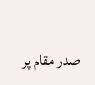صدر مقام پر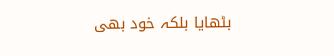بٹھایا بلکہ خود بھی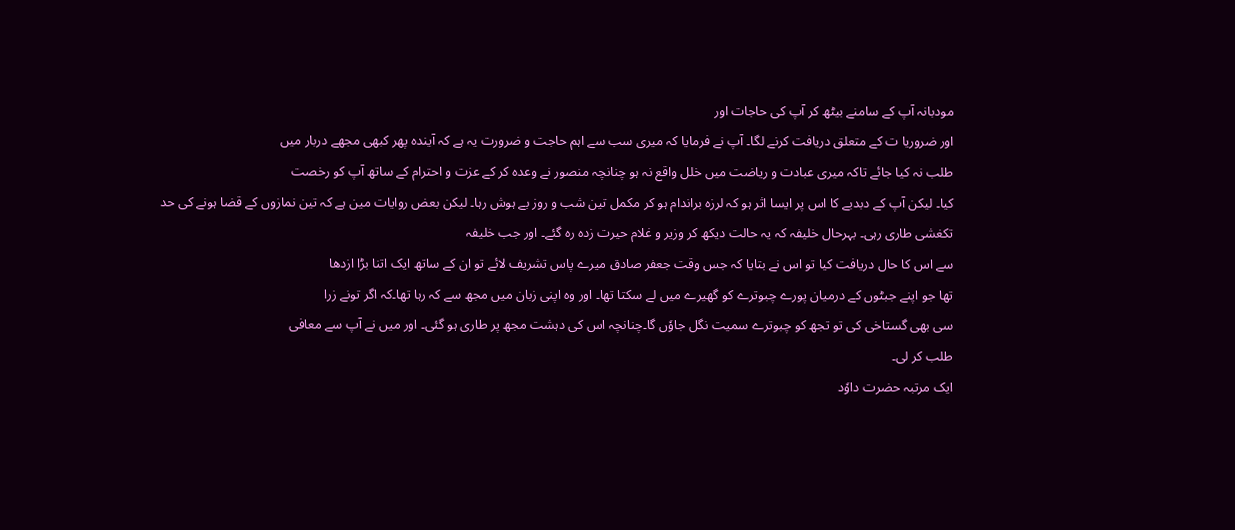مودبانہ آپ کے سامنے بیٹھ کر آپ کی حاجات اور
اور ضروریا ت کے متعلق دریافت کرنے لگا۔ آپ نے فرمایا کہ میری سب سے اہم حاجت و ضرورت یہ ہے کہ آیندہ پھر کبھی مجھے دربار میں
طلب نہ کیا جائے تاکہ میری عبادت و ریاضت میں خلل واقع نہ ہو چنانچہ منصور نے وعدہ کر کے عزت و احترام کے ساتھ آپ کو رخصت
کیا۔ لیکن آپ کے دبدبے کا اس پر ایسا اثر ہو کہ لرزہ براندام ہو کر مکمل تین شب و روز بے ہوش رہا۔ لیکن بعض روایات مین ہے کہ تین نمازوں کے قضا ہونے کی حد تکغشی طاری رہی۔ بہرحال خلیفہ کہ یہ حالت دیکھ کر وزیر و غلام حیرت زدہ رہ گئے۔ اور جب خلیفہ
سے اس کا حال دریافت کیا تو اس نے بتایا کہ جس وقت جعفر صادق میرے پاس تشریف لائے تو ان کے ساتھ ایک اتنا بڑا ازدھا
تھا جو اپنے جبٹوں کے درمیان پورے چبوترے کو گھیرے میں لے سکتا تھا۔ اور وہ اپنی زبان میں مجھ سے کہ رہا تھا۔کہ اگر تونے زرا
سی بھی گستاخی کی تو تجھ کو چبوترے سمیت نگل جاوٗں گا۔چنانچہ اس کی دہشت مجھ پر طاری ہو گئی۔ اور میں نے آپ سے معافی
طلب کر لی۔
ایک مرتبہ حضرت داوٗد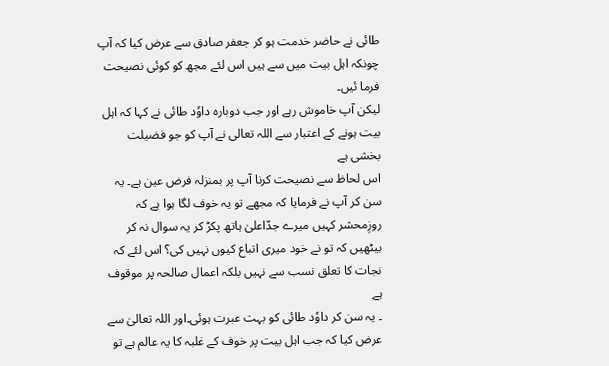طائی نے حاضر خدمت ہو کر جعفر صادق سے عرض کیا کہ آپ چونکہ اہل بیت میں سے ہیں اس لئے مجھ کو کوئی نصیحت فرما ئیں۔
لیکن آپ خاموش رہے اور جب دوبارہ داوٗد طائی نے کہا کہ اہل بیت ہونے کے اعتبار سے اللہ تعالی نے آپ کو جو فضیلت بخشی ہے
اس لحاظ سے نصیحت کرنا آپ پر بمنزلہ فرض عین ہے۔ یہ سن کر آپ نے فرمایا کہ مجھے تو یہ خوف لگا ہوا ہے کہ روزِمحشر کہیں میرے جدّاعلیٰ ہاتھ پکڑ کر یہ سوال نہ کر بیٹھیں کہ تو نے خود میری اتباع کیوں نہیں کی؟ اس لئے کہ
نجات کا تعلق نسب سے نہیں بلکہ اعمال صالحہ پر موقوف ہے
۔ یہ سن کر داوٗد طائی کو بہت عبرت ہوئی۔اور اللہ تعالیٰ سے عرض کیا کہ جب اہل بیت پر خوف کے غلبہ کا یہ عالم ہے تو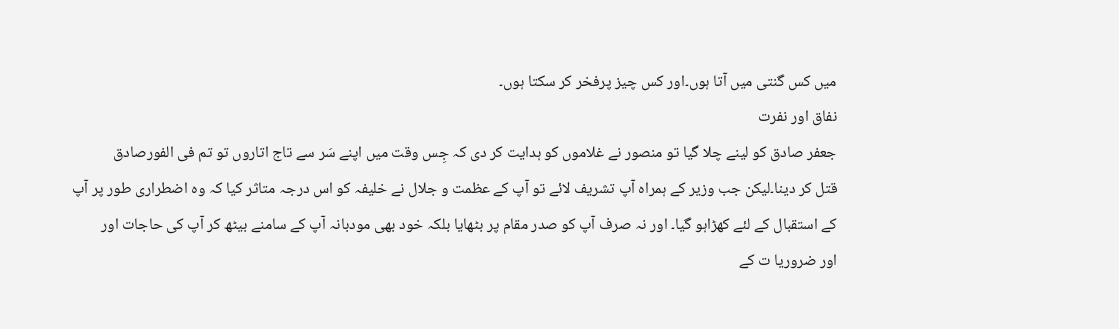میں کس گنتی میں آتا ہوں۔اور کس چیز پرفخر کر سکتا ہوں۔
نفاق اور نفرت
جعفر صادق کو لینے چلا گیا تو منصور نے غلاموں کو ہدایت کر دی کہ جِس وقت میں اپنے سَر سے تاج اتاروں تو تم فی الفورصادق
قتل کر دینا۔لیکن جب وزیر کے ہمراہ آپ تشریف لائے تو آپ کے عظمت و جلال نے خلیفہ کو اس درجہ متاثر کیا کہ وہ اضطراری طور پر آپ
کے استقبال کے لئے کھڑاہو گیا۔ اور نہ صرف آپ کو صدر مقام پر بٹھایا بلکہ خود بھی مودبانہ آپ کے سامنے بیٹھ کر آپ کی حاجات اور
اور ضروریا ت کے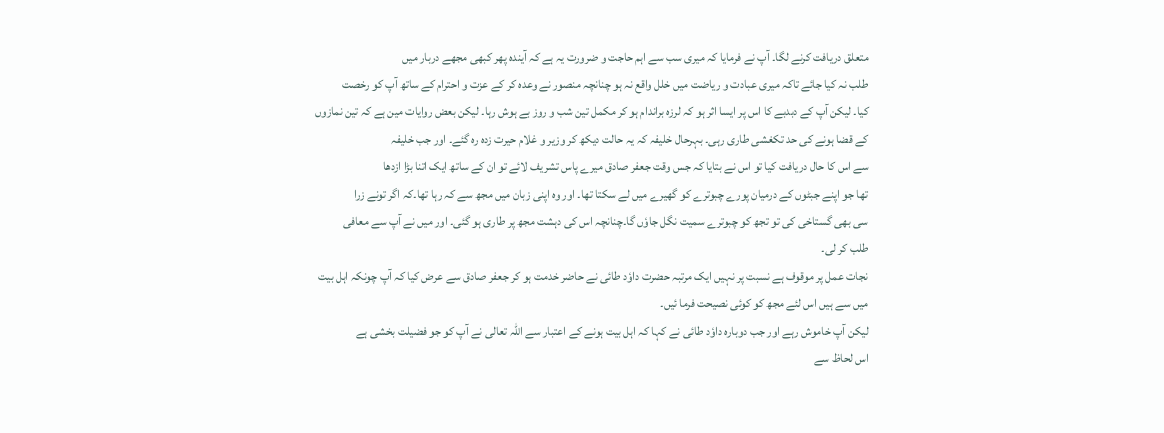متعلق دریافت کرنے لگا۔ آپ نے فرمایا کہ میری سب سے اہم حاجت و ضرورت یہ ہے کہ آیندہ پھر کبھی مجھے دربار میں
طلب نہ کیا جائے تاکہ میری عبادت و ریاضت میں خلل واقع نہ ہو چنانچہ منصور نے وعدہ کر کے عزت و احترام کے ساتھ آپ کو رخصت
کیا۔ لیکن آپ کے دبدبے کا اس پر ایسا اثر ہو کہ لرزہ براندام ہو کر مکمل تین شب و روز بے ہوش رہا۔ لیکن بعض روایات مین ہے کہ تین نمازوں کے قضا ہونے کی حد تکغشی طاری رہی۔ بہرحال خلیفہ کہ یہ حالت دیکھ کر وزیر و غلام حیرت زدہ رہ گئے۔ اور جب خلیفہ
سے اس کا حال دریافت کیا تو اس نے بتایا کہ جس وقت جعفر صادق میرے پاس تشریف لائے تو ان کے ساتھ ایک اتنا بڑا ازدھا
تھا جو اپنے جبٹوں کے درمیان پورے چبوترے کو گھیرے میں لے سکتا تھا۔ اور وہ اپنی زبان میں مجھ سے کہ رہا تھا۔کہ اگر تونے زرا
سی بھی گستاخی کی تو تجھ کو چبوترے سمیت نگل جاوٗں گا۔چنانچہ اس کی دہشت مجھ پر طاری ہو گئی۔ اور میں نے آپ سے معافی
طلب کر لی۔
نجات عمل پر موقوف ہے نسبت پر نہیں ایک مرتبہ حضرت داوٗد طائی نے حاضر خدمت ہو کر جعفر صادق سے عرض کیا کہ آپ چونکہ اہل بیت میں سے ہیں اس لئے مجھ کو کوئی نصیحت فرما ئیں۔
لیکن آپ خاموش رہے اور جب دوبارہ داوٗد طائی نے کہا کہ اہل بیت ہونے کے اعتبار سے اللہ تعالی نے آپ کو جو فضیلت بخشی ہے
اس لحاظ سے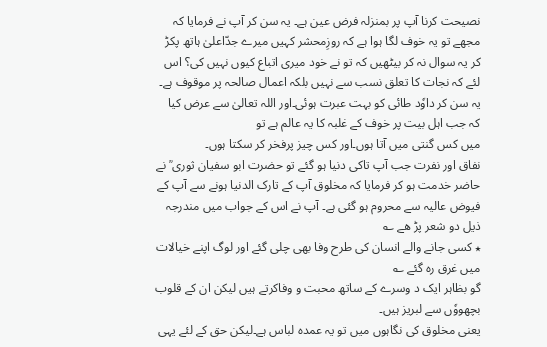نصیحت کرنا آپ پر بمنزلہ فرض عین ہے۔ یہ سن کر آپ نے فرمایا کہ مجھے تو یہ خوف لگا ہوا ہے کہ روزِمحشر کہیں میرے جدّاعلیٰ ہاتھ پکڑ کر یہ سوال نہ کر بیٹھیں کہ تو نے خود میری اتباع کیوں نہیں کی؟ اس لئے کہ نجات کا تعلق نسب سے نہیں بلکہ اعمال صالحہ پر موقوف ہے۔ یہ سن کر داوٗد طائی کو بہت عبرت ہوئی۔اور اللہ تعالیٰ سے عرض کیا کہ جب اہل بیت پر خوف کے غلبہ کا یہ عالم ہے تو
میں کس گنتی میں آتا ہوں۔اور کس چیز پرفخر کر سکتا ہوں۔
نفاق اور نفرت جب آپ تاکی دنیا ہو گئے تو حضرت ابو سفیان ثوری ؒ نے حاضر خدمت ہو کر فرمایا کہ مخلوق آپ کے تارک الدنیا ہونے سے آپ کے فیوض عالیہ سے محروم ہو گئی ہے۔ آپ نے اس کے جواب میں مندرجہ ذیل دو شعر پڑ ھے ؎
٭ کسی جانے والے انسان کی طرح وفا بھی چلی گئے اور لوگ اپنے خیالات میں غرق رہ گئے ؎
گو بظاہر ایک د وسرے کے ساتھ محبت و وفاکرتے ہیں لیکن ان کے قلوب بچھووٗں سے لبریز ہیں۔
یعنی مخلوق کی نگاہوں میں تو یہ عمدہ لباس ہے۔لیکن حق کے لئے یہی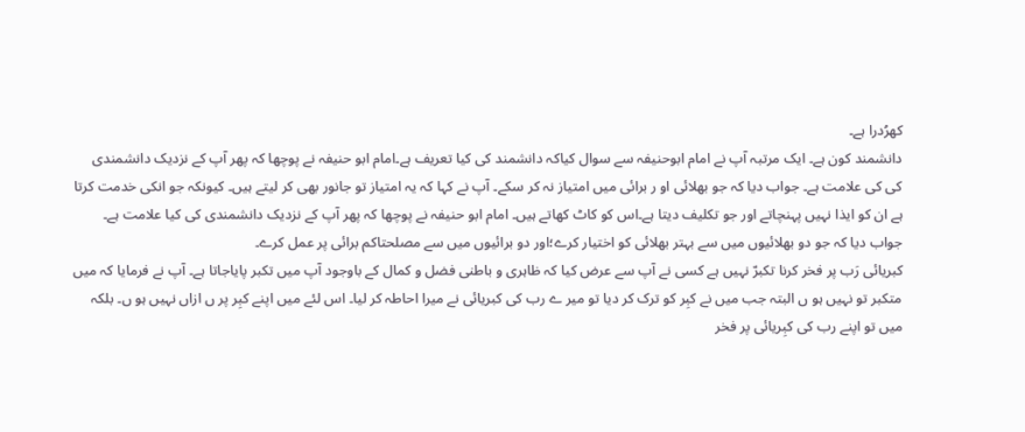کھرُدرا ہے۔
دانشمند کون ہے۔ ایک مرتبہ آپ نے امام ابوحنیفہ سے سوال کیاکہ دانشمند کی کیا تعریف ہے۔امام ابو حنیفہ نے پوچھا کہ پھر آپ کے نزدیک دانشمندی کی کی علامت ہے۔ جواب دیا کہ جو بھلائی او ر برائی میں امتیاز نہ کر سکے۔ آپ نے کہا کہ یہ امتیاز تو جانور بھی کر لیتے ہیں۔ کیونکہ جو انکی خدمت کرتا ہے ان کو ایذا نہیں پہنچاتے اور جو تکلیف دیتا ہے۔اس کو کاٹ کھاتے ہیں۔ امام ابو حنیفہ نے پوچھا کہ پھر آپ کے نزدیک دانشمندی کی کیا علامت ہے۔ جواب دیا کہ جو دو بھلائیوں میں سے بہتر بھلائی کو اختیار کرے؛اور دو برائیوں میں سے مصلحتاکم برائی پر عمل کرے۔
کبریائی رَب پر فخر کرنا تکبرّ نہیں ہے کسی نے آپ سے عرض کیا کہ ظاہری و باطنی فضل و کمال کے باوجود آپ میں تکبر پایاجاتا ہے۔ آپ نے فرمایا کہ میں متکبر تو نہیں ہو ں البتہ جب میں نے کبِر کو ترک کر دیا تو میر ے رب کی کبریائی نے میرا احاطہ کر لیا۔ اس لئے میں اپنے کبِر پر ں ازاں نہیں ہو ں۔ بلکہ میں تو اپنے رب کی کبِریائی پر فخر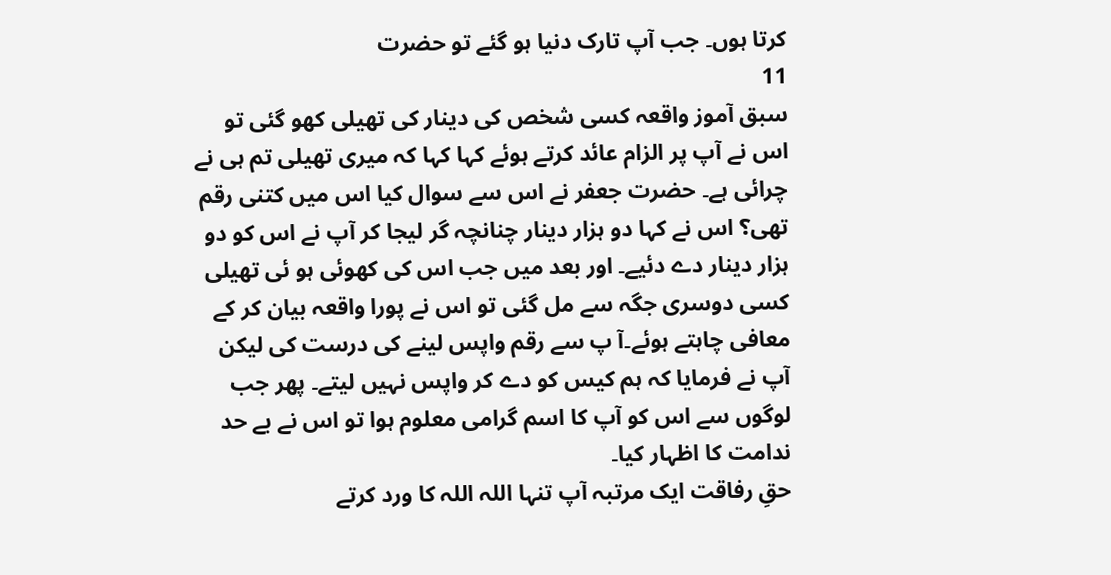کرتا ہوں۔ جب آپ تارک دنیا ہو گئے تو حضرت
11
سبق آموز واقعہ کسی شخص کی دینار کی تھیلی کھو گئی تو اس نے آپ پر الزام عائد کرتے ہوئے کہا کہا کہ میری تھیلی تم ہی نے
چرائی ہے۔ حضرت جعفر نے اس سے سوال کیا اس میں کتنی رقم تھی؟ اس نے کہا دو ہزار دینار چنانچہ گر لیجا کر آپ نے اس کو دو ہزار دینار دے دئیے۔ اور بعد میں جب اس کی کھوئی ہو ئی تھیلی کسی دوسری جگہ سے مل گئی تو اس نے پورا واقعہ بیان کر کے معافی چاہتے ہوئے۔آ پ سے رقم واپس لینے کی درست کی لیکن آپ نے فرمایا کہ ہم کیس کو دے کر واپس نہیں لیتے۔ پھر جب لوگوں سے اس کو آپ کا اسم گرامی معلوم ہوا تو اس نے بے حد ندامت کا اظہار کیا۔
حقِ رفاقت ایک مرتبہ آپ تنہا اللہ اللہ کا ورد کرتے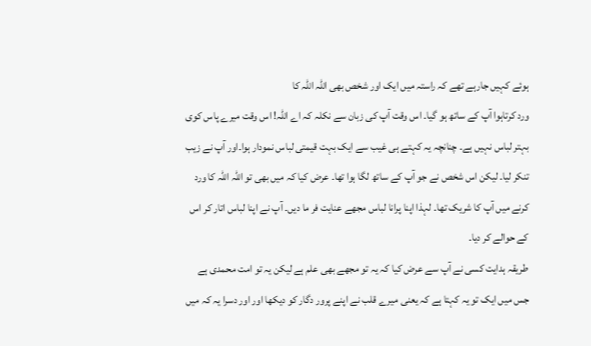ہوئے کہیں جارہے تھے کہ راستہ میں ایک اور شخص بھی اللہ اللہ کا
ورد کرتاہوا آپ کے ساتھ ہو گیا۔ اس وقت آپ کی زبان سے نکلہ کہ اے اللہ! اس وقت میرے پاس کوی بہتر لباس نہیں ہے۔ چنانچہ یہ کہتے ہی غیب سے ایک بہت قیمتی لباس نمودار ہوا۔اور آپ نے زیب تنکر لیا۔ لیکن اس شخص نے جو آپ کے ساتھ لگا ہوا تھا۔ عرض کیا کہ میں بھی تو اللہ اللہ کا ورد کرنے میں آپ کا شریک تھا۔ لہذا اپنا پرانا لباس مجھے عنایت فر ما دیں۔ آپ نے اپنا لباس اتار کر اس کے حوالے کر دیا۔
طریقہ ہدایت کسی نے آپ سے عرض کیا کہ یہ تو مجھے بھی علم ہے لیکن یہ تو امت محمدی ہے جس میں ایک تو یہ کہتا ہے کہ یعنی میرے قلب نے اپنے پرور دگار کو دیکھا اور اور دسرا یہ کہ میں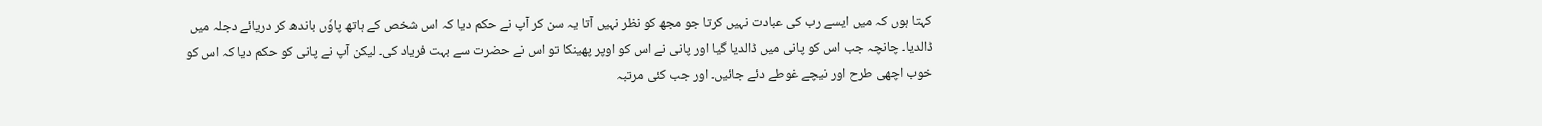کہتا ہوں کہ میں ایسے رب کی عبادت نہیں کرتا جو مجھ کو نظر نہیں آتا یہ سن کر آپ نے حکم دیا کہ اس شخص کے ہاتھ پاوٗں باندھ کر دریائے دجلہ میں ڈالدیا۔ چانچہ جب اس کو پانی میں ڈالدیا گیا اور پانی نے اس کو اوپر پھینکا تو اس نے حضرت سے بہت فریاد کی۔ لیکن آپ نے پانی کو حکم دیا کہ اس کو خوب اچھی طرح اور نیچے غوطے دئے جائیں۔ اور جب کئی مرتبہ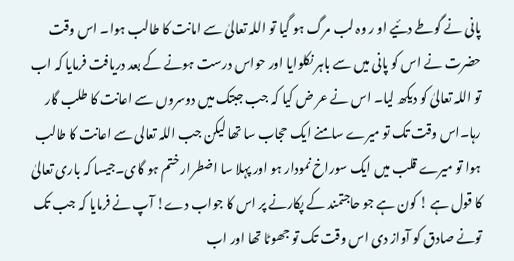پانی نے گوطے دئیے او ر وہ لب مرگ ہو گیا تو اللہ تعالیٰ سے امانت کا طالب ہوا۔ اس وقت حضرت نے اس کو پانی میں سے باہر نکلوایا اور حواس درست ہونے کے بعد دریافت فرمایا کہ اب تو اللہ تعالیٰ کو دیکھ لیا۔ اس نے عر ض کیا کہ جب جبتک میں دوسروں سے اعانت کا طلب گار رہا۔اس وقت تک تو میرے سامنے ایک حجاب سا تھا لیکن جب اللہ تعالی سے اعانت کا طالب ہوا تو میرے قلب میں ایک سوراخ نمودار ہو اور پہلا سا اضطرار ختم ہو گای۔جیسا کہ باری تعالیٰ کا قول ہے ! کون ہے جو حاجتمند کے پکارنے پر اس کا جواب دے! آپ نے فرمایا کہ جب تک تونے صادق کو آواز دی اس وقت تک تو جھوٹا تھا اور اب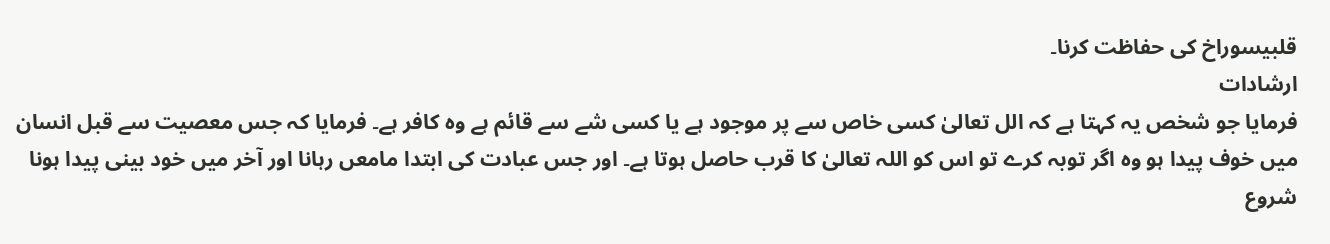قلبیسوراخ کی حفاظت کرنا۔
ارشادات
فرمایا جو شخص یہ کہتا ہے کہ الل تعالیٰ کسی خاص سے پر موجود ہے یا کسی شے سے قائم ہے وہ کافر ہے۔ فرمایا کہ جس معصیت سے قبل انسان میں خوف پیدا ہو وہ اگر توبہ کرے تو اس کو اللہ تعالیٰ کا قرب حاصل ہوتا ہے۔ اور جس عبادت کی ابتدا مامعں رہانا اور آخر میں خود بینی پیدا ہونا شروع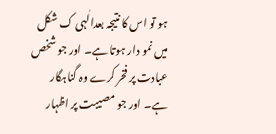ہو تو اس کا نتیجہ بعدالٰہی ک شکل میں نمو دار ہوتا ہے۔ اور جو شخص عبادت پر فخر کرے وہ گناہگار ہے۔ اور جو مصیبت پر اظہار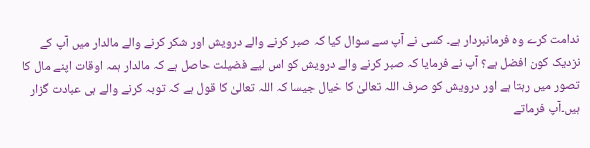ندامت کرے وہ فرمانبردار ہے۔ کسی نے آپ سے سوال کیا کہ صبر کرنے والے درویش اور شکر کرنے والے مالدار میں آپ کے نزدیک کون افضل ہے؟ آپ نے فرمایا کہ صبر کرنے والے درویش کو اس لیے فضیلت حاصل ہے کہ مالدار ہمہ اوقات اپنے مال کا تصور میں رہتا ہے اور درویش کو صرف اللہ تعالیٰ کا خیال جیسا کہ اللہ تعالیٰ کا قول ہے کہ توبہ کرنے والے ہی عبادت گزار ہیں۔آپ فرماتے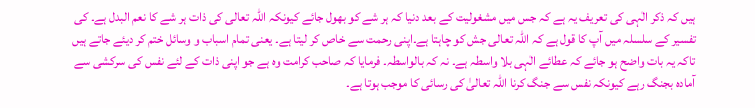ہیں کہ ذکر الٰہی کی تعریف یہ ہے کہ جس میں مشغولیت کے بعد دنیا کہ ہر شے کو بھول جائے کیونکہ اللہ تعالی کی ذات ہر شے کا نعم البدل ہے۔ کی تفسیر کے سلسلہ میں آپ کا قول ہے کہ اللہ تعالی جش کو چاہتا ہے۔اپنی رحمت سے خاص کر لیتا ہے۔ یعنی تمام اسباب و وسائل ختم کر دیئے جاتے ہیں تاکہ یہ بات واضح ہو جائے کہ عطائے الٰہی بلا واسطہ ہے۔ نہ کہ بالواسطہ۔ فرمایا کہ صاحب کرامت وہ ہے جو اپنی ذات کے لئے نفس کی سرکشی سے آمادہ بجنگ رہے کیونکہ نفس سے جنگ کرنا اللہ تعالیٰ کی رسائی کا موجب ہوتا ہے۔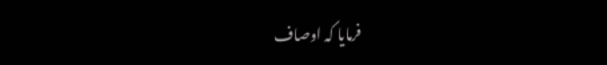فرمایا کہ اوصاف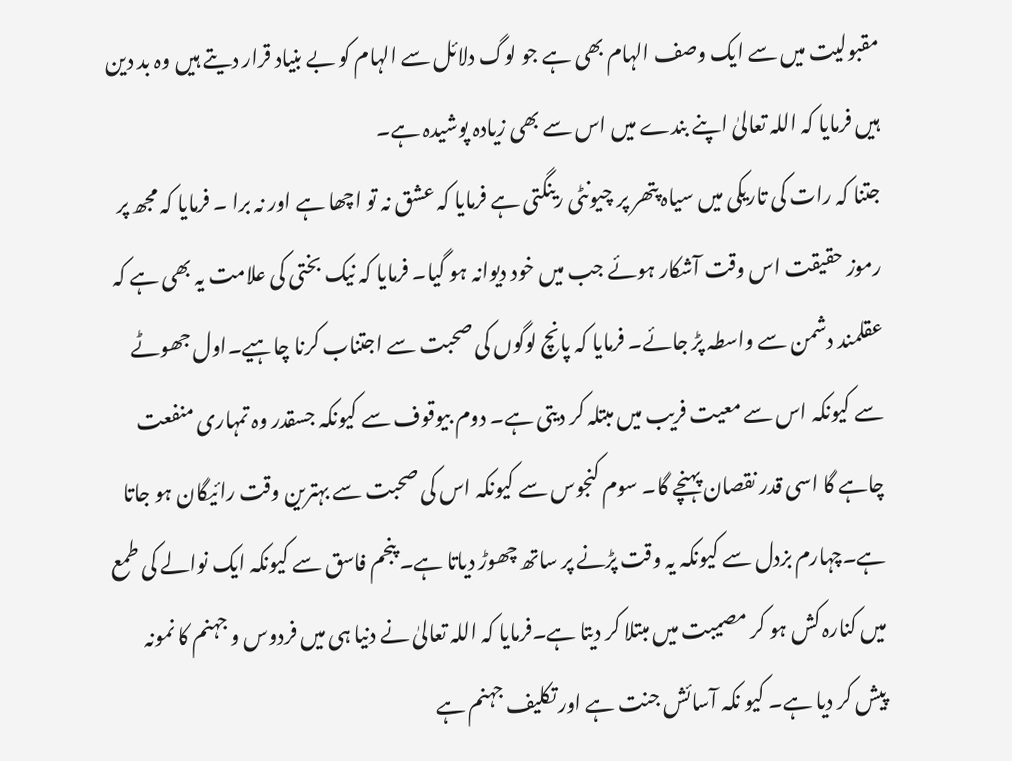مقبولیت میں سے ایک وصف الہام بھی ہے جو لوگ دلائل سے الہام کو بے بنیاد قرار دیتے ہیں وہ بد دین ہیں فرمایا کہ اللہ تعالیٰ اپنے بندے میں اس سے بھی زیادہ پوشیدہ ہے۔
جتنا کہ رات کی تاریکی میں سیاہ پتھر پر چیونٹی رینگتی ہے فرمایا کہ عشق نہ تو اچھا ہے اور نہ برا ۔ فرمایا کہ مجھ پر رموز حقیقت اس وقت آشکار ہوئے جب میں خود دیوانہ ہو گیا۔ فرمایا کہ نیک بختی کی علامت یہ بھی ہے کہ عقلمند دشمن سے واسطہ پڑ جائے۔ فرمایا کہ پانچ لوگوں کی صحبت سے اجتناب کرنا چاہیے۔اول جھوٹے سے کیونکہ اس سے معیت فریب میں مبتلہ کر دیتی ہے۔ دوم بیوقوف سے کیونکہ جسقدر وہ تمہاری منفعت چاہے گا اسی قدر نقصان پہنچے گا۔ سوم کنجوس سے کیونکہ اس کی صحبت سے بہترین وقت رائیگان ہو جاتا ہے۔چہارم بزدل سے کیونکہ یہ وقت پڑنے پر ساتھ چھوڑ دیاتا ہے۔ پنجم فاسق سے کیونکہ ایک نوالے کی طمع میں کنارہ کش ہو کر مصیبت میں مبتلا کر دیتا ہے۔فرمایا کہ اللہ تعالیٰ نے دنیا ہی میں فردوس و جہنم کا نمونہ پیش کر دیا ہے۔ کیو نکہ آسائش جنت ہے اور تکلیف جہنم ہے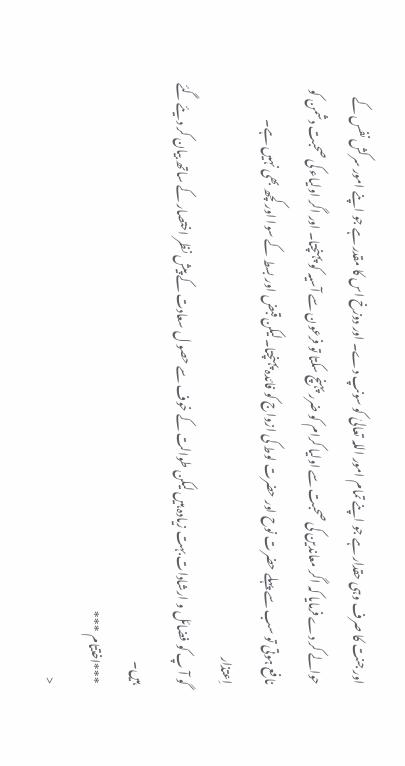اور جنت کا صرف وہی حقدار ہے جو اپنے تمام امور اللہ تعالیٰ کو سونپ دے۔ اور دوزخ اس کا مقدر ہے جو اپنے امور سرکش نفس کے حوالے کر دے فرمایا کہ اگر معاندین کی صحبت سے اولیا کرام کو ضرر پہنچ سکتا تو فرعون سے آسیہ کو پہنچتا۔ اور اگر اولیاء کی صحبت دشمن کو نافع ہوتی تو سب سے پہلے حضرت نوح اور حضرت لوط کی ازواج کو فائدہ پہنچتا۔لیکن قبض اور بسط کے سوا اور کچھ بھی نہیں ہے۔
اِعتذار
گو آ پ کو فضائل و ارشادات بہت زیادہ ہیں لیکن طوالت کے خوف سے حصو ل سعادت کے پیش نظر اختصار کے ساتھ بیان کر دیئے گئے ہیں۔
***اختتام ***
<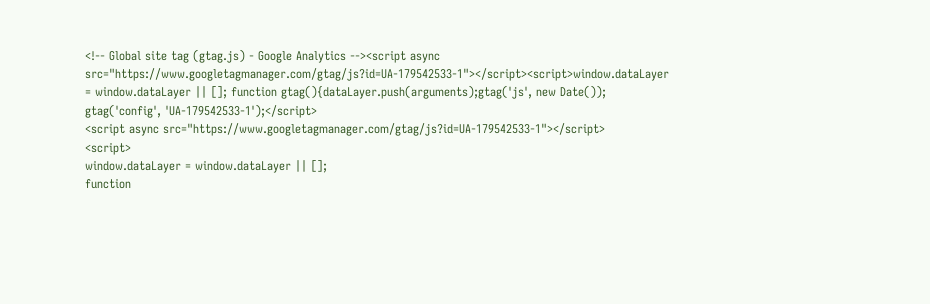<!-- Global site tag (gtag.js) - Google Analytics --><script async src="https://www.googletagmanager.com/gtag/js?id=UA-179542533-1"></script><script>window.dataLayer = window.dataLayer || []; function gtag(){dataLayer.push(arguments);gtag('js', new Date()); gtag('config', 'UA-179542533-1');</script>
<script async src="https://www.googletagmanager.com/gtag/js?id=UA-179542533-1"></script>
<script>
window.dataLayer = window.dataLayer || [];
function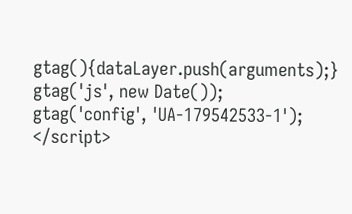gtag(){dataLayer.push(arguments);}
gtag('js', new Date());
gtag('config', 'UA-179542533-1');
</script>